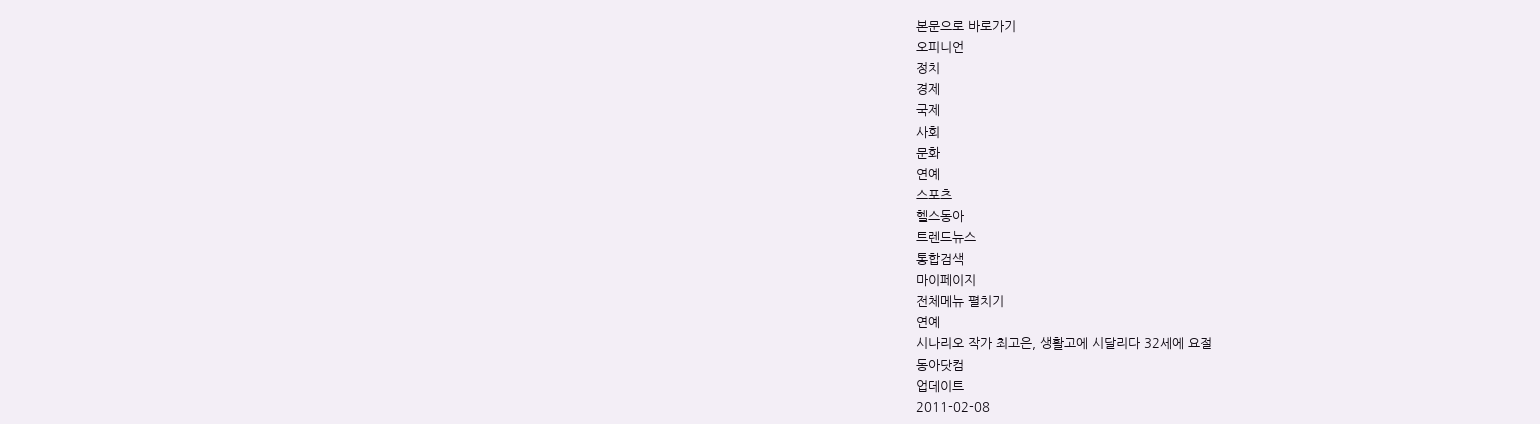본문으로 바로가기
오피니언
정치
경제
국제
사회
문화
연예
스포츠
헬스동아
트렌드뉴스
통합검색
마이페이지
전체메뉴 펼치기
연예
시나리오 작가 최고은, 생활고에 시달리다 32세에 요절
동아닷컴
업데이트
2011-02-08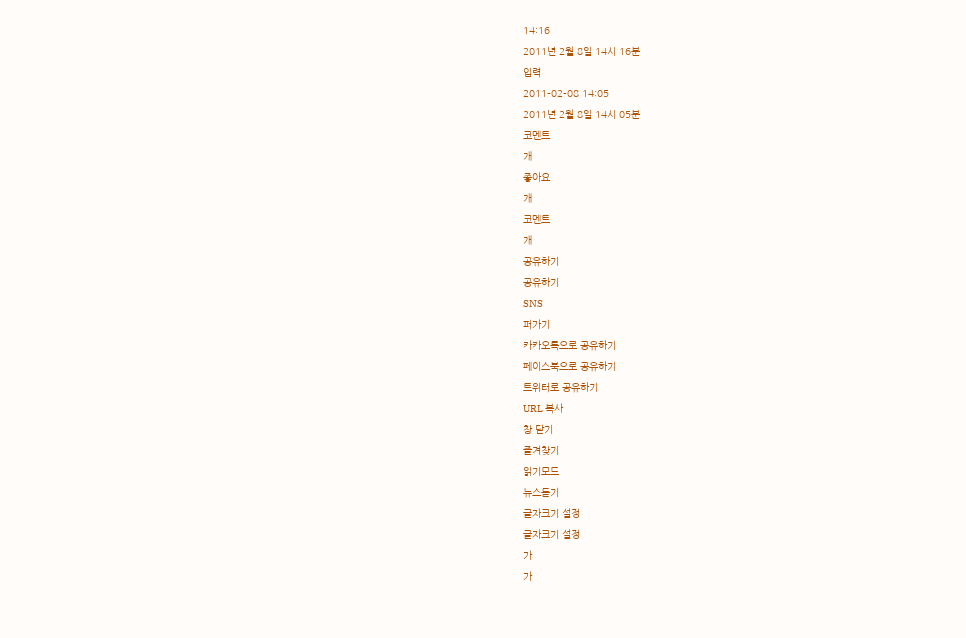14:16
2011년 2월 8일 14시 16분
입력
2011-02-08 14:05
2011년 2월 8일 14시 05분
코멘트
개
좋아요
개
코멘트
개
공유하기
공유하기
SNS
퍼가기
카카오톡으로 공유하기
페이스북으로 공유하기
트위터로 공유하기
URL 복사
창 닫기
즐겨찾기
읽기모드
뉴스듣기
글자크기 설정
글자크기 설정
가
가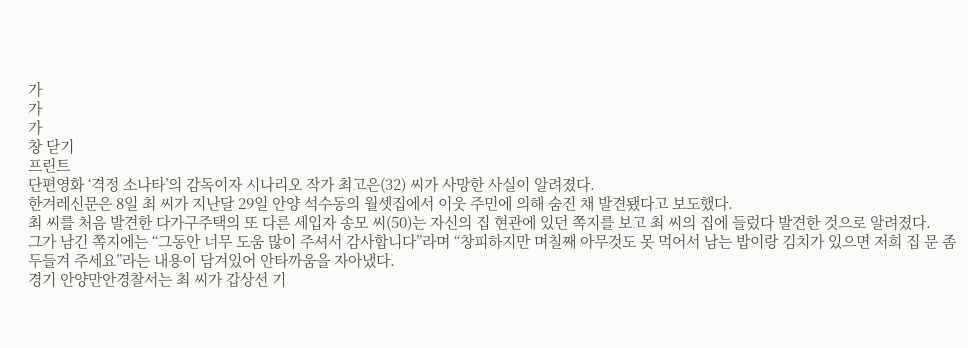가
가
가
창 닫기
프린트
단편영화 ‘격정 소나타’의 감독이자 시나리오 작가 최고은(32) 씨가 사망한 사실이 알려졌다.
한겨레신문은 8일 최 씨가 지난달 29일 안양 석수동의 월셋집에서 이웃 주민에 의해 숨진 채 발견됐다고 보도했다.
최 씨를 처음 발견한 다가구주택의 또 다른 세입자 송모 씨(50)는 자신의 집 현관에 있던 쪽지를 보고 최 씨의 집에 들렀다 발견한 것으로 알려졌다.
그가 남긴 쪽지에는 “그동안 너무 도움 많이 주셔서 감사합니다”라며 “창피하지만 며칠째 아무것도 못 먹어서 남는 밥이랑 김치가 있으면 저희 집 문 좀 두들겨 주세요”라는 내용이 담겨있어 안타까움을 자아냈다.
경기 안양만안경찰서는 최 씨가 갑상선 기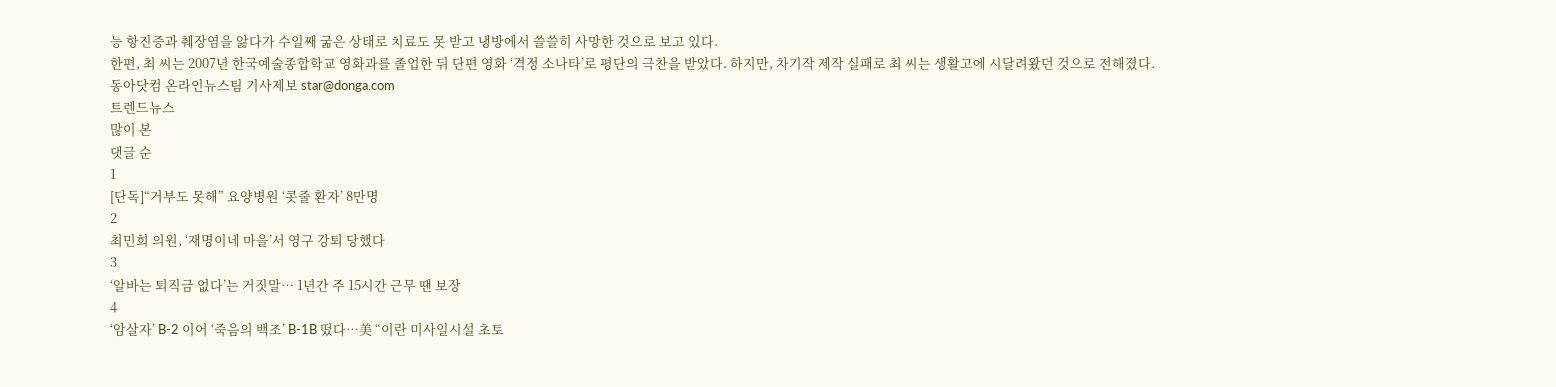능 항진증과 췌장염을 앓다가 수일째 굶은 상태로 치료도 못 받고 냉방에서 쓸쓸히 사망한 것으로 보고 있다.
한편, 최 씨는 2007년 한국예술종합학교 영화과를 졸업한 뒤 단편 영화 ‘격정 소나타’로 평단의 극찬을 받았다. 하지만, 차기작 제작 실패로 최 씨는 생활고에 시달려왔던 것으로 전해졌다.
동아닷컴 온라인뉴스팀 기사제보 star@donga.com
트렌드뉴스
많이 본
댓글 순
1
[단독]“거부도 못해” 요양병원 ‘콧줄 환자’ 8만명
2
최민희 의원, ‘재명이네 마을’서 영구 강퇴 당했다
3
‘알바는 퇴직금 없다’는 거짓말… 1년간 주 15시간 근무 땐 보장
4
‘암살자’ B-2 이어 ‘죽음의 백조’ B-1B 떴다…美 “이란 미사일시설 초토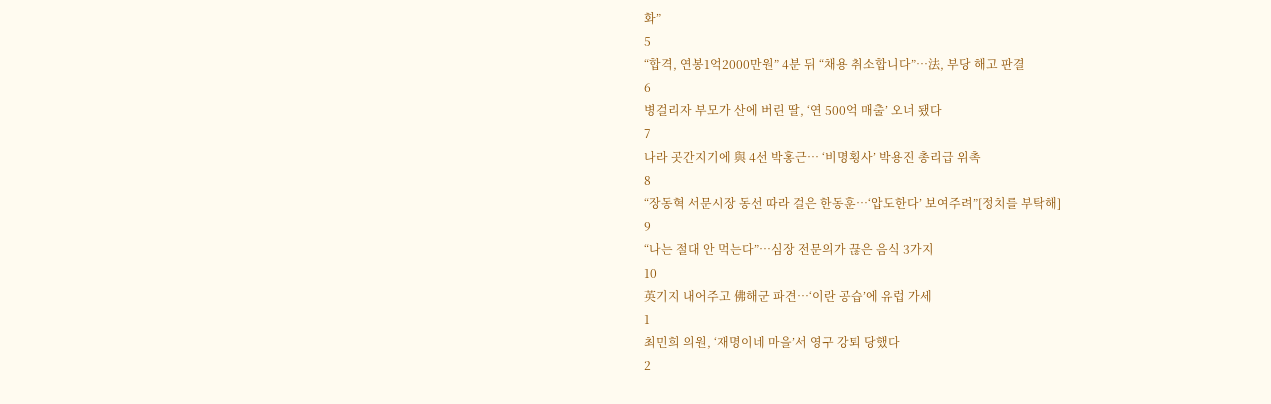화”
5
“합격, 연봉1억2000만원” 4분 뒤 “채용 취소합니다”…法, 부당 해고 판결
6
병걸리자 부모가 산에 버린 딸, ‘연 500억 매출’ 오너 됐다
7
나라 곳간지기에 與 4선 박홍근… ‘비명횡사’ 박용진 총리급 위촉
8
“장동혁 서문시장 동선 따라 걸은 한동훈…‘압도한다’ 보여주려”[정치를 부탁해]
9
“나는 절대 안 먹는다”…심장 전문의가 끊은 음식 3가지
10
英기지 내어주고 佛해군 파견…‘이란 공습’에 유럽 가세
1
최민희 의원, ‘재명이네 마을’서 영구 강퇴 당했다
2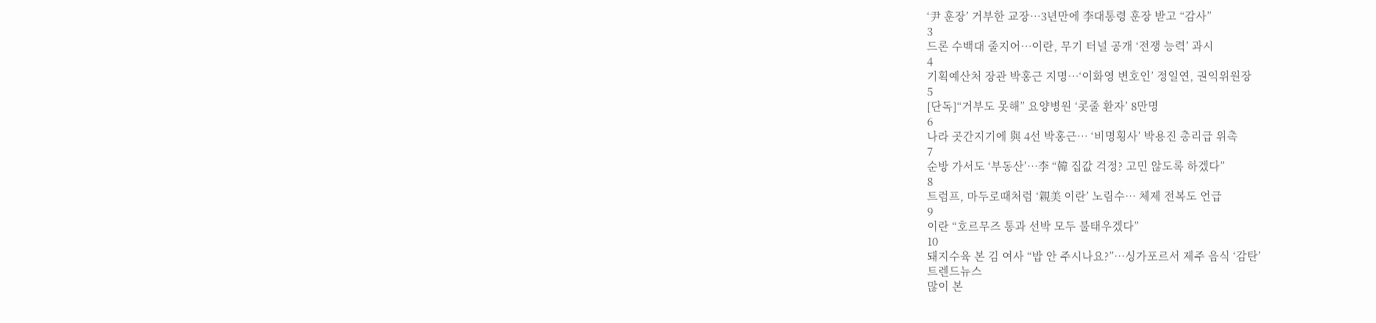‘尹 훈장’ 거부한 교장…3년만에 李대통령 훈장 받고 “감사”
3
드론 수백대 줄지어…이란, 무기 터널 공개 ‘전쟁 능력’ 과시
4
기획예산처 장관 박홍근 지명…‘이화영 변호인’ 정일연, 권익위원장
5
[단독]“거부도 못해” 요양병원 ‘콧줄 환자’ 8만명
6
나라 곳간지기에 與 4선 박홍근… ‘비명횡사’ 박용진 총리급 위촉
7
순방 가서도 ‘부동산’…李 “韓 집값 걱정? 고민 않도록 하겠다”
8
트럼프, 마두로때처럼 ‘親美 이란’ 노림수… 체제 전복도 언급
9
이란 “호르무즈 통과 선박 모두 불태우겠다”
10
돼지수육 본 김 여사 “밥 안 주시나요?”…싱가포르서 제주 음식 ‘감탄’
트렌드뉴스
많이 본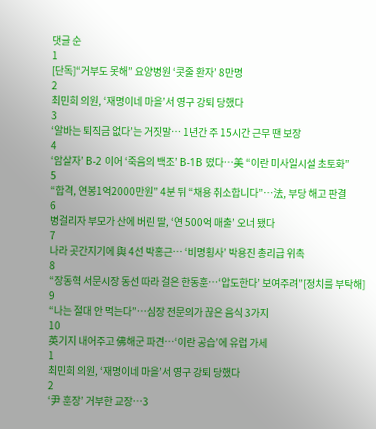댓글 순
1
[단독]“거부도 못해” 요양병원 ‘콧줄 환자’ 8만명
2
최민희 의원, ‘재명이네 마을’서 영구 강퇴 당했다
3
‘알바는 퇴직금 없다’는 거짓말… 1년간 주 15시간 근무 땐 보장
4
‘암살자’ B-2 이어 ‘죽음의 백조’ B-1B 떴다…美 “이란 미사일시설 초토화”
5
“합격, 연봉1억2000만원” 4분 뒤 “채용 취소합니다”…法, 부당 해고 판결
6
병걸리자 부모가 산에 버린 딸, ‘연 500억 매출’ 오너 됐다
7
나라 곳간지기에 與 4선 박홍근… ‘비명횡사’ 박용진 총리급 위촉
8
“장동혁 서문시장 동선 따라 걸은 한동훈…‘압도한다’ 보여주려”[정치를 부탁해]
9
“나는 절대 안 먹는다”…심장 전문의가 끊은 음식 3가지
10
英기지 내어주고 佛해군 파견…‘이란 공습’에 유럽 가세
1
최민희 의원, ‘재명이네 마을’서 영구 강퇴 당했다
2
‘尹 훈장’ 거부한 교장…3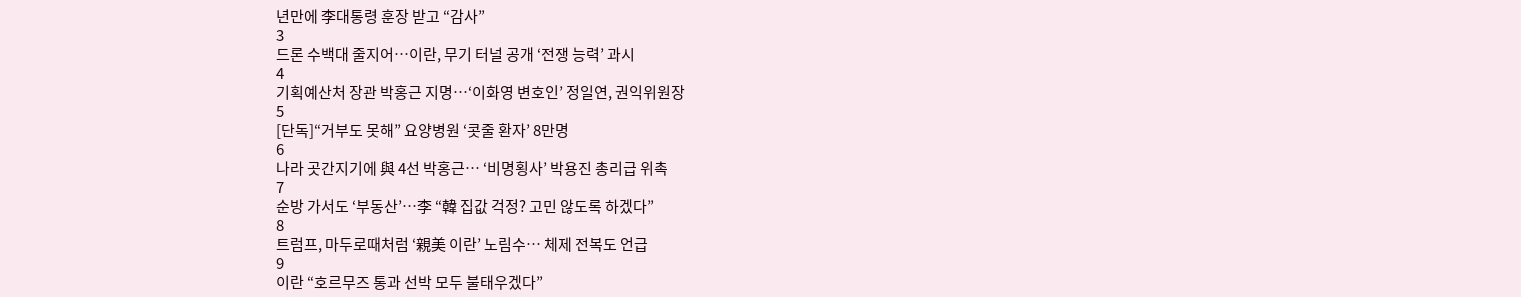년만에 李대통령 훈장 받고 “감사”
3
드론 수백대 줄지어…이란, 무기 터널 공개 ‘전쟁 능력’ 과시
4
기획예산처 장관 박홍근 지명…‘이화영 변호인’ 정일연, 권익위원장
5
[단독]“거부도 못해” 요양병원 ‘콧줄 환자’ 8만명
6
나라 곳간지기에 與 4선 박홍근… ‘비명횡사’ 박용진 총리급 위촉
7
순방 가서도 ‘부동산’…李 “韓 집값 걱정? 고민 않도록 하겠다”
8
트럼프, 마두로때처럼 ‘親美 이란’ 노림수… 체제 전복도 언급
9
이란 “호르무즈 통과 선박 모두 불태우겠다”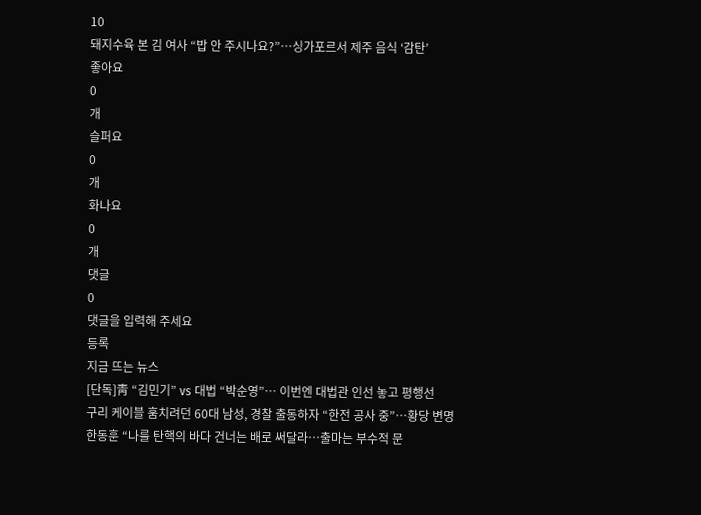10
돼지수육 본 김 여사 “밥 안 주시나요?”…싱가포르서 제주 음식 ‘감탄’
좋아요
0
개
슬퍼요
0
개
화나요
0
개
댓글
0
댓글을 입력해 주세요
등록
지금 뜨는 뉴스
[단독]靑 “김민기” vs 대법 “박순영”… 이번엔 대법관 인선 놓고 평행선
구리 케이블 훔치려던 60대 남성, 경찰 출동하자 “한전 공사 중”…황당 변명
한동훈 “나를 탄핵의 바다 건너는 배로 써달라…출마는 부수적 문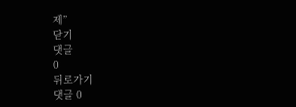제”
닫기
댓글
0
뒤로가기
댓글 0